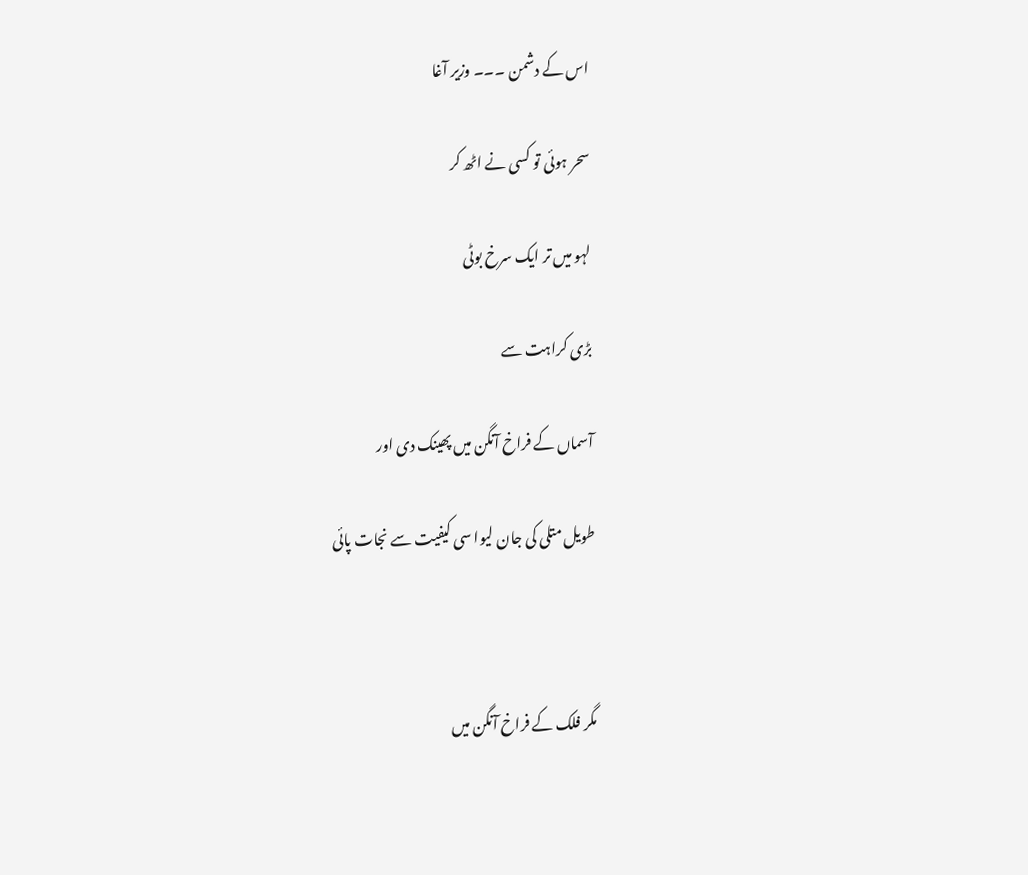اس کے دشمن ۔۔۔ وزیر آغا

سحر ہوئی تو کسی نے اٹھ کر

لہو میں تر ایک سرخ بوٹی

بڑی کراہت سے

آسماں کے فراخ آنگن میں پھینک دی اور

طویل متلی کی جان لیوا سی کیفیت سے نجات پائی



مگر فلک کے فراخ آنگن میں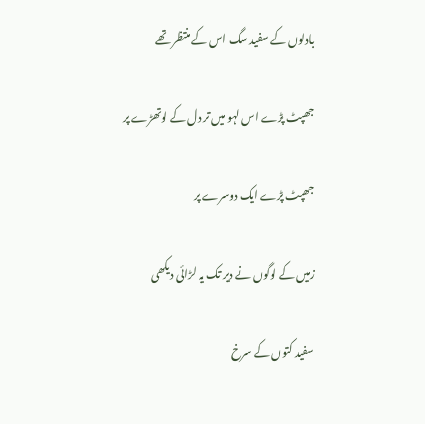بادلوں کے سفید سگ اس کے منتظر تھے

جھپٹ پڑے اس لہو میں تر دل کے لوتھڑے پر

جھپٹ پڑے ایک دوسرے پر

زمیں کے لوگوں نے دیر تک یہ لڑائی دیکھی

سفید کتوں کے سرخ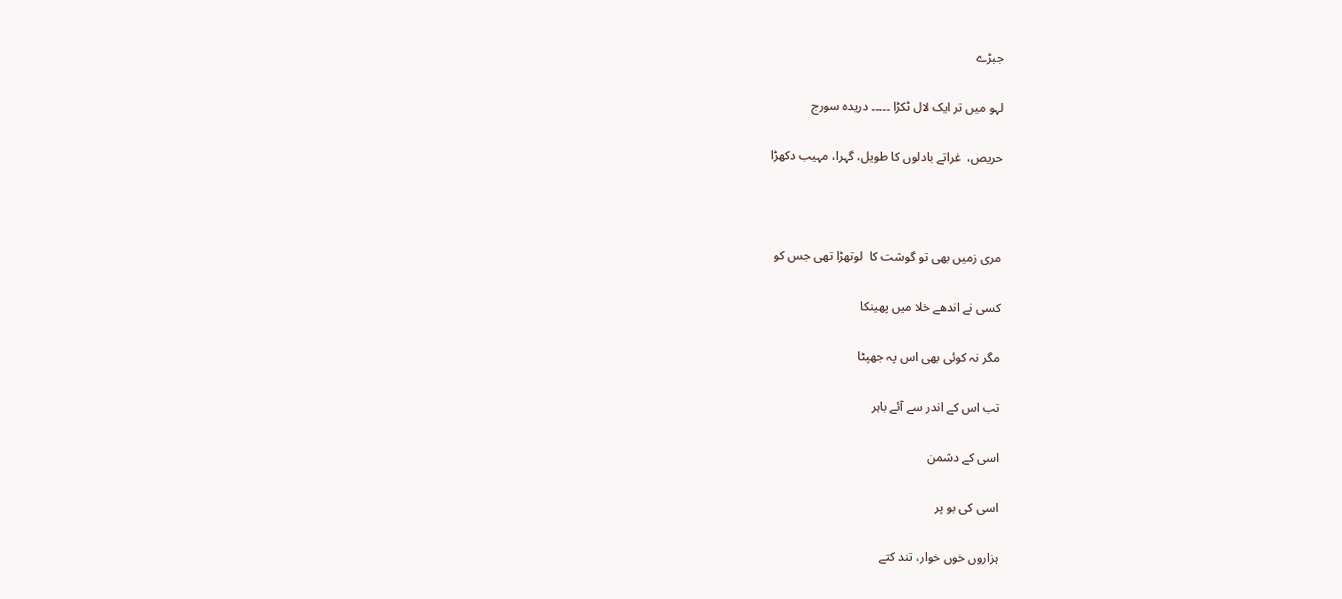جبڑے

لہو میں تر ایک لال ٹکڑا ۔۔۔۔۔ دریدہ سورج

حریص،  غراتے بادلوں کا طویل، گہرا، مہیب دکھڑا



مری زمیں بھی تو گوشت کا  لوتھڑا تھی جس کو

کسی نے اندھے خلا میں پھینکا

مگر نہ کوئی بھی اس پہ جھپٹا

تب اس کے اندر سے آئے باہر

اسی کے دشمن

اسی کی بو پر

ہزاروں خوں خوار، تند کتے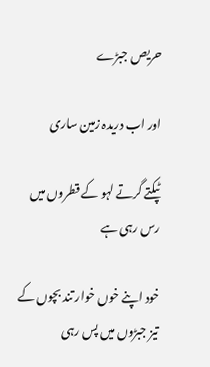حریص جبڑے

اور اب دریدہ زمین ساری

ٹپکتے گرتے لہو کے قطروں میں رس رہی ہے

خود اپنے خوں خوار تند بچوں کے تیز جبڑوں میں پس رہی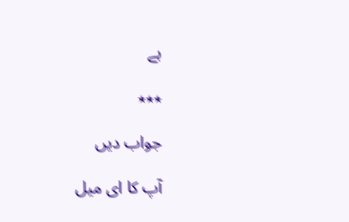ہے

٭٭٭

جواب دیں

آپ کا ای میل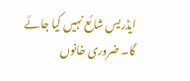ایڈریس شائع نہیں کیا جائے گا۔ ضروری خانوں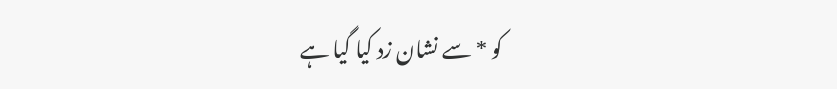کو * سے نشان زد کیا گیا ہے